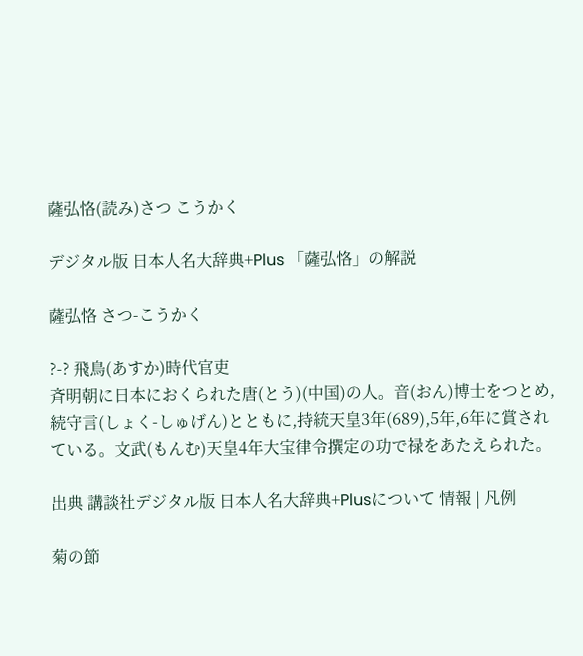薩弘恪(読み)さつ こうかく

デジタル版 日本人名大辞典+Plus 「薩弘恪」の解説

薩弘恪 さつ-こうかく

?-? 飛鳥(あすか)時代官吏
斉明朝に日本におくられた唐(とう)(中国)の人。音(おん)博士をつとめ,続守言(しょく-しゅげん)とともに,持統天皇3年(689),5年,6年に賞されている。文武(もんむ)天皇4年大宝律令撰定の功で禄をあたえられた。

出典 講談社デジタル版 日本人名大辞典+Plusについて 情報 | 凡例

菊の節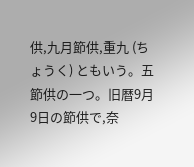供,九月節供,重九 (ちょうく) ともいう。五節供の一つ。旧暦9月9日の節供で,奈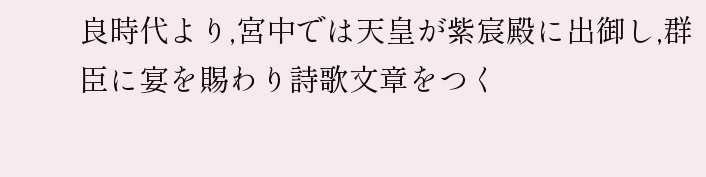良時代より,宮中では天皇が紫宸殿に出御し,群臣に宴を賜わり詩歌文章をつく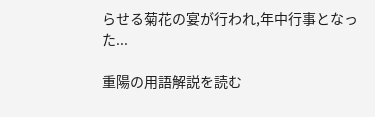らせる菊花の宴が行われ,年中行事となった...

重陽の用語解説を読む